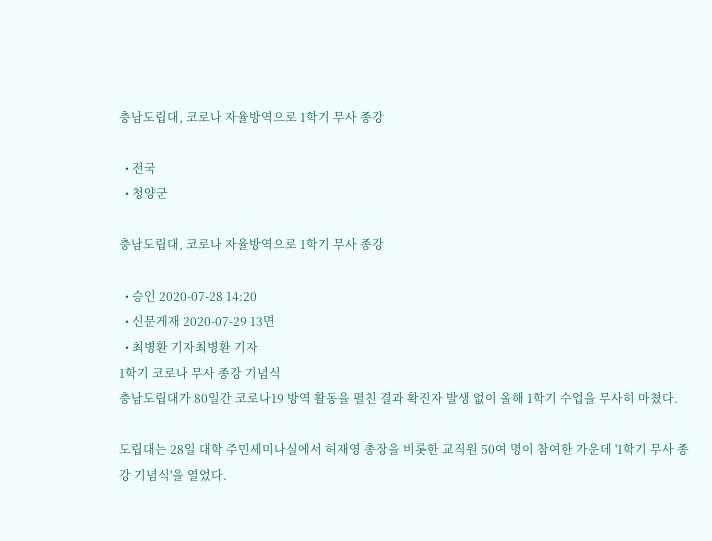충남도립대, 코로나 자율방역으로 1학기 무사 종강

  • 전국
  • 청양군

충남도립대, 코로나 자율방역으로 1학기 무사 종강

  • 승인 2020-07-28 14:20
  • 신문게재 2020-07-29 13면
  • 최병환 기자최병환 기자
1학기 코로나 무사 종강 기념식
충남도립대가 80일간 코로나19 방역 활동을 펼친 결과 확진자 발생 없이 올해 1학기 수업을 무사히 마쳤다.

도립대는 28일 대학 주민세미나실에서 허재영 총장을 비롯한 교직원 50여 명이 참여한 가운데 '1학기 무사 종강 기념식'을 열었다.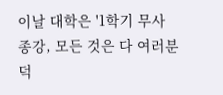이날 대학은 '1학기 무사 종강, 모든 것은 다 여러분 덕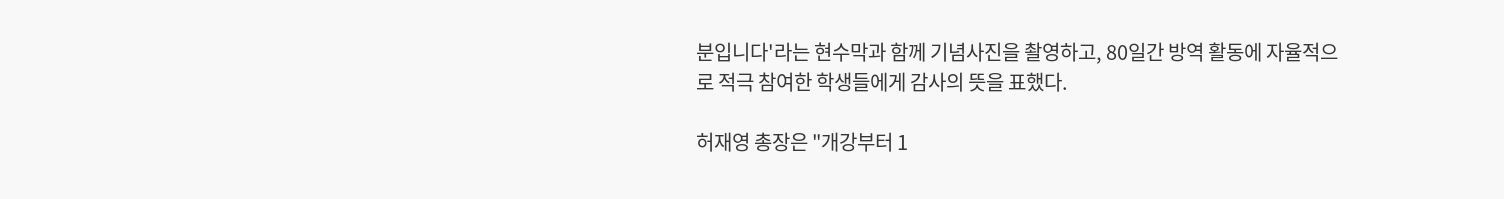분입니다'라는 현수막과 함께 기념사진을 촬영하고, 80일간 방역 활동에 자율적으로 적극 참여한 학생들에게 감사의 뜻을 표했다.

허재영 총장은 "개강부터 1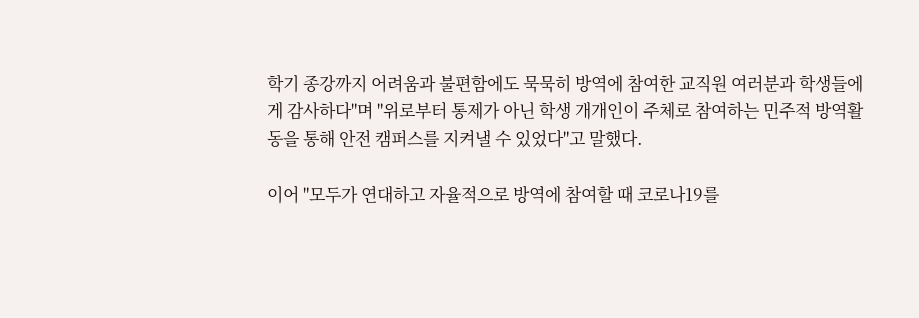학기 종강까지 어려움과 불편함에도 묵묵히 방역에 참여한 교직원 여러분과 학생들에게 감사하다"며 "위로부터 통제가 아닌 학생 개개인이 주체로 참여하는 민주적 방역활동을 통해 안전 캠퍼스를 지켜낼 수 있었다"고 말했다.

이어 "모두가 연대하고 자율적으로 방역에 참여할 때 코로나19를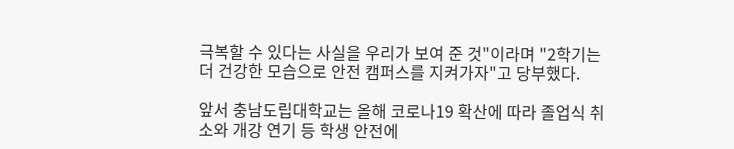극복할 수 있다는 사실을 우리가 보여 준 것"이라며 "2학기는 더 건강한 모습으로 안전 캠퍼스를 지켜가자"고 당부했다.

앞서 충남도립대학교는 올해 코로나19 확산에 따라 졸업식 취소와 개강 연기 등 학생 안전에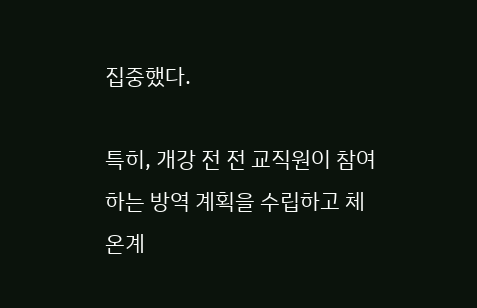집중했다.

특히, 개강 전 전 교직원이 참여하는 방역 계획을 수립하고 체온계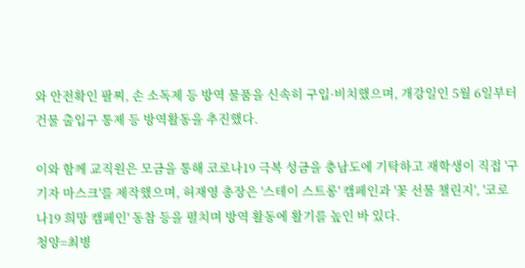와 안전확인 팔찌, 손 소독제 등 방역 물품을 신속히 구입·비치했으며, 개강일인 5월 6일부터 건물 출입구 통제 등 방역활동을 추진했다.

이와 함께 교직원은 모금을 통해 코로나19 극복 성금을 충남도에 기탁하고 재학생이 직접 '구기자 마스크'를 제작했으며, 허재영 총장은 '스테이 스트롱' 캠페인과 '꽃 선물 챌린지', '코로나19 희망 캠페인' 동참 등을 펼치며 방역 활동에 활기를 높인 바 있다.
청양=최병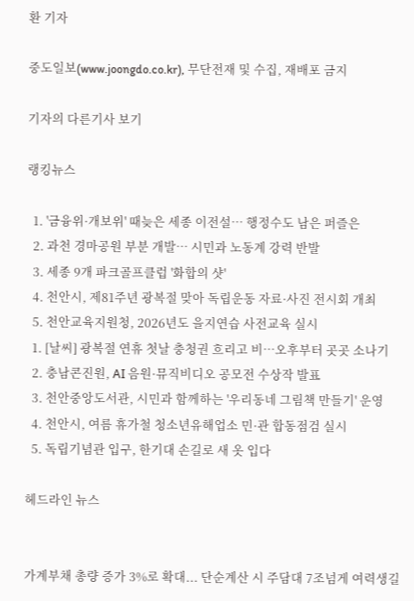환 기자

중도일보(www.joongdo.co.kr), 무단전재 및 수집, 재배포 금지

기자의 다른기사 보기

랭킹뉴스

  1. '금융위·개보위' 때늦은 세종 이전설… 행정수도 남은 퍼즐은
  2. 과천 경마공원 부분 개발… 시민과 노동계 강력 반발
  3. 세종 9개 파크골프클럽 '화합의 샷'
  4. 천안시, 제81주년 광복절 맞아 독립운동 자료·사진 전시회 개최
  5. 천안교육지원청, 2026년도 을지연습 사전교육 실시
  1. [날씨] 광복절 연휴 첫날 충청권 흐리고 비…오후부터 곳곳 소나기
  2. 충남콘진원, AI 음원·뮤직비디오 공모전 수상작 발표
  3. 천안중앙도서관, 시민과 함께하는 '우리동네 그림책 만들기' 운영
  4. 천안시, 여름 휴가철 청소년유해업소 민·관 합동점검 실시
  5. 독립기념관 입구, 한기대 손길로 새 옷 입다

헤드라인 뉴스


가계부채 총량 증가 3%로 확대... 단순계산 시 주담대 7조넘게 여력생길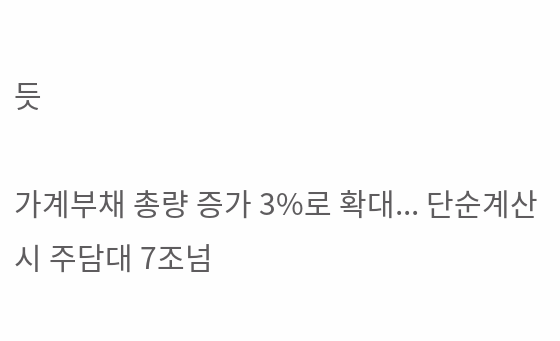듯

가계부채 총량 증가 3%로 확대... 단순계산 시 주담대 7조넘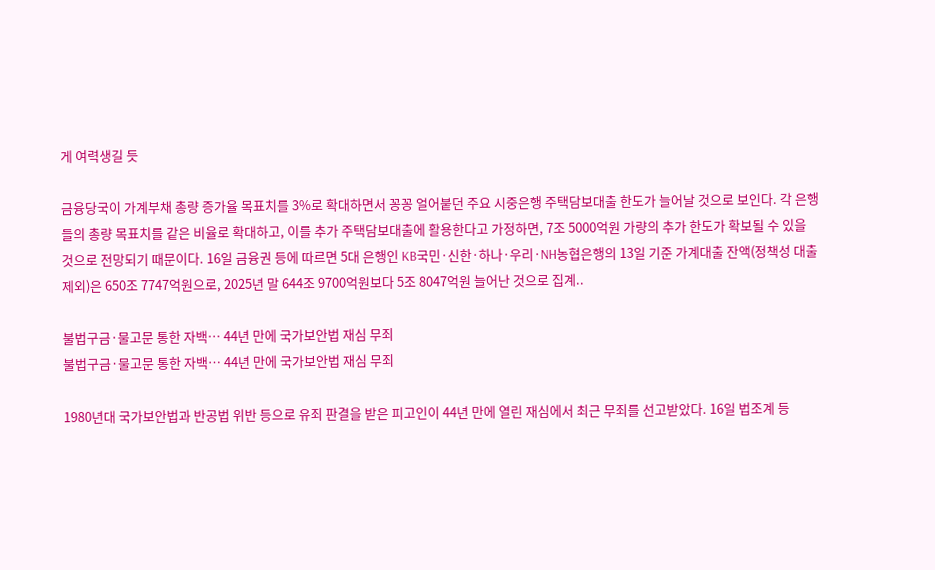게 여력생길 듯

금융당국이 가계부채 총량 증가율 목표치를 3%로 확대하면서 꽁꽁 얼어붙던 주요 시중은행 주택담보대출 한도가 늘어날 것으로 보인다. 각 은행들의 총량 목표치를 같은 비율로 확대하고, 이를 추가 주택담보대출에 활용한다고 가정하면, 7조 5000억원 가량의 추가 한도가 확보될 수 있을 것으로 전망되기 때문이다. 16일 금융권 등에 따르면 5대 은행인 KB국민·신한·하나·우리·NH농협은행의 13일 기준 가계대출 잔액(정책성 대출 제외)은 650조 7747억원으로, 2025년 말 644조 9700억원보다 5조 8047억원 늘어난 것으로 집계..

불법구금·물고문 통한 자백… 44년 만에 국가보안법 재심 무죄
불법구금·물고문 통한 자백… 44년 만에 국가보안법 재심 무죄

1980년대 국가보안법과 반공법 위반 등으로 유죄 판결을 받은 피고인이 44년 만에 열린 재심에서 최근 무죄를 선고받았다. 16일 법조계 등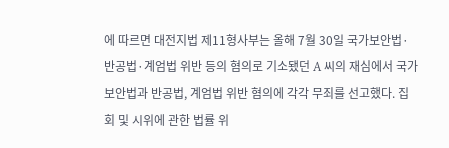에 따르면 대전지법 제11형사부는 올해 7월 30일 국가보안법·반공법·계엄법 위반 등의 혐의로 기소됐던 A 씨의 재심에서 국가보안법과 반공법, 계엄법 위반 혐의에 각각 무죄를 선고했다. 집회 및 시위에 관한 법률 위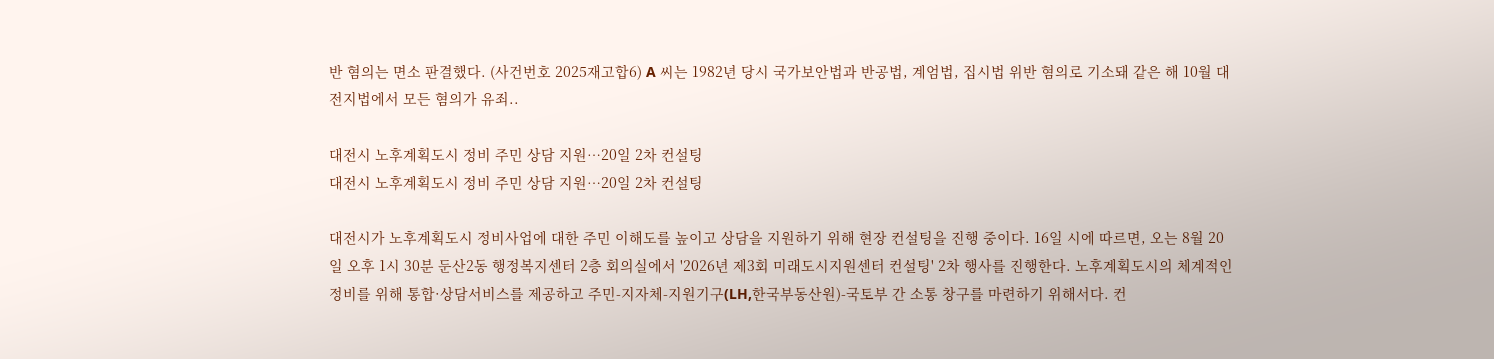반 혐의는 면소 판결했다. (사건번호 2025재고합6) A 씨는 1982년 당시 국가보안법과 반공법, 계엄법, 집시법 위반 혐의로 기소돼 같은 해 10월 대전지법에서 모든 혐의가 유죄..

대전시 노후계획도시 정비 주민 상담 지원…20일 2차 컨설팅
대전시 노후계획도시 정비 주민 상담 지원…20일 2차 컨설팅

대전시가 노후계획도시 정비사업에 대한 주민 이해도를 높이고 상담을 지원하기 위해 현장 컨설팅을 진행 중이다. 16일 시에 따르면, 오는 8월 20일 오후 1시 30분 둔산2동 행정복지센터 2층 회의실에서 '2026년 제3회 미래도시지원센터 컨설팅' 2차 행사를 진행한다. 노후계획도시의 체계적인 정비를 위해 통합·상담서비스를 제공하고 주민-지자체-지원기구(LH,한국부동산원)-국토부 간 소통 창구를 마련하기 위해서다. 컨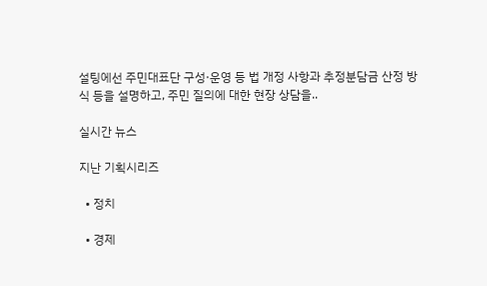설팅에선 주민대표단 구성·운영 등 법 개정 사항과 추정분담금 산정 방식 등을 설명하고, 주민 질의에 대한 현장 상담을..

실시간 뉴스

지난 기획시리즈

  • 정치

  • 경제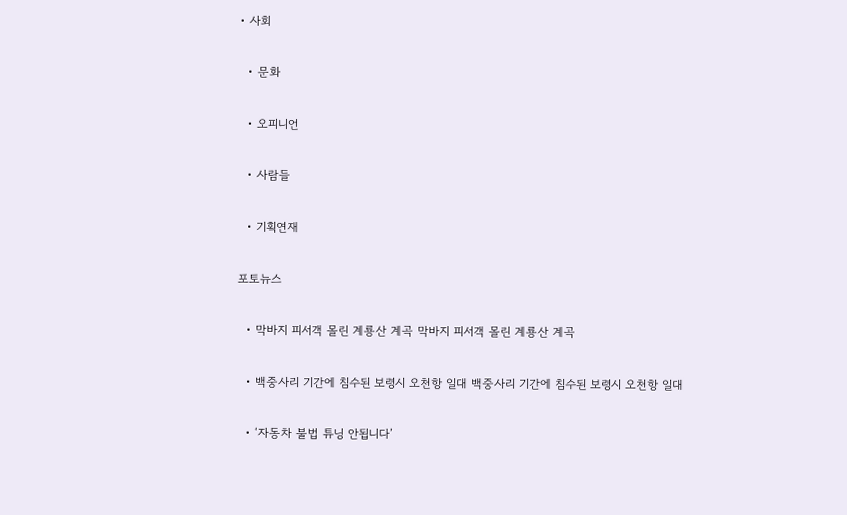• 사회

  • 문화

  • 오피니언

  • 사람들

  • 기획연재

포토뉴스

  • 막바지 피서객 몰린 계룡산 계곡 막바지 피서객 몰린 계룡산 계곡

  • 백중사리 기간에 침수된 보령시 오천항 일대 백중사리 기간에 침수된 보령시 오천항 일대

  • ‘자동차 불법 튜닝 안됩니다’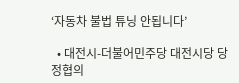‘자동차 불법 튜닝 안됩니다’

  • 대전시-더불어민주당 대전시당 당정협의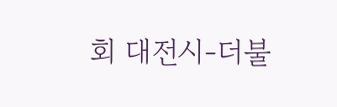회 대전시-더불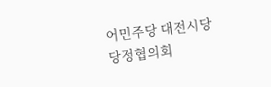어민주당 대전시당 당정협의회